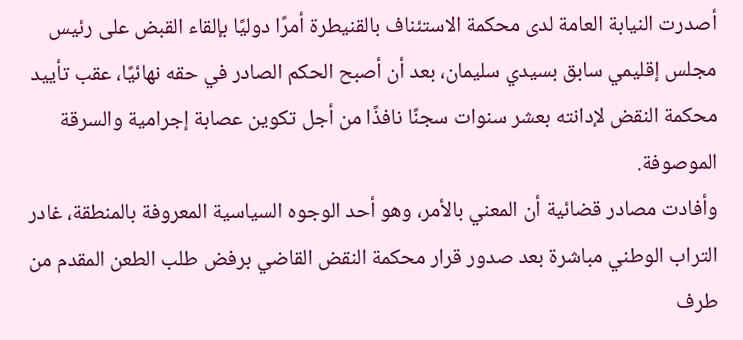أصدرت النيابة العامة لدى محكمة الاستئناف بالقنيطرة أمرًا دوليًا بإلقاء القبض على رئيس مجلس إقليمي سابق بسيدي سليمان، بعد أن أصبح الحكم الصادر في حقه نهائيًا، عقب تأييد محكمة النقض لإدانته بعشر سنوات سجنًا نافذًا من أجل تكوين عصابة إجرامية والسرقة الموصوفة.
وأفادت مصادر قضائية أن المعني بالأمر، وهو أحد الوجوه السياسية المعروفة بالمنطقة، غادر التراب الوطني مباشرة بعد صدور قرار محكمة النقض القاضي برفض طلب الطعن المقدم من طرف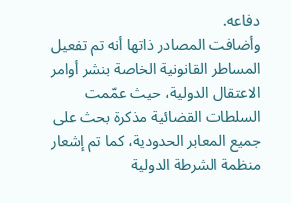دفاعه.
وأضافت المصادر ذاتها أنه تم تفعيل المساطر القانونية الخاصة بنشر أوامر الاعتقال الدولية، حيث عمّمت السلطات القضائية مذكرة بحث على جميع المعابر الحدودية، كما تم إشعار منظمة الشرطة الدولية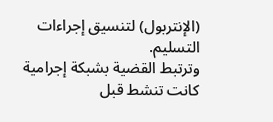(الإنتربول) لتنسيق إجراءات التسليم.
وترتبط القضية بشبكة إجرامية كانت تنشط قبل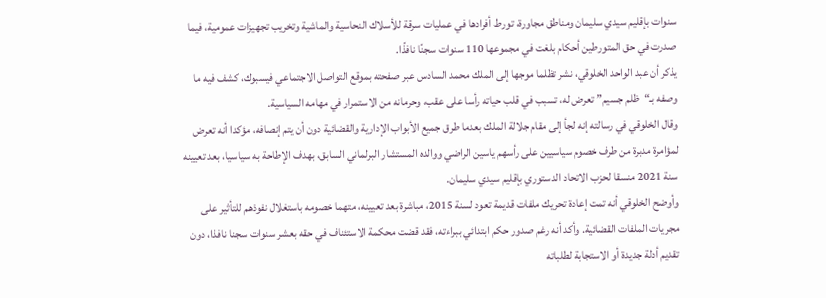سنوات بإقليم سيدي سليمان ومناطق مجاورة، تورط أفرادها في عمليات سرقة للأسلاك النحاسية والماشية وتخريب تجهيزات عمومية، فيما صدرت في حق المتورطين أحكام بلغت في مجموعها 110 سنوات سجنًا نافذًا.
يذكر أن عبد الواحد الخلوقي، نشر تظلما موجها إلى الملك محمد السادس عبر صفحته بموقع التواصل الاجتماعي فيسبوك، كشف فيه ما وصفه بـ“ظلم جسيم” تعرض له، تسبب في قلب حياته رأسا على عقب، وحرمانه من الاستمرار في مهامه السياسية.
وقال الخلوقي في رسالته إنه لجأ إلى مقام جلالة الملك بعدما طرق جميع الأبواب الإدارية والقضائية دون أن يتم إنصافه، مؤكدا أنه تعرض لمؤامرة مدبرة من طرف خصوم سياسيين على رأسهم ياسين الراضي ووالده المستشار البرلماني السابق، بهدف الإطاحة به سياسيا، بعد تعيينه سنة 2021 منسقا لحزب الاتحاد الدستوري بإقليم سيدي سليمان.
وأوضح الخلوقي أنه تمت إعادة تحريك ملفات قديمة تعود لسنة 2015، مباشرة بعد تعيينه، متهما خصومه باستغلال نفوذهم للتأثير على مجريات الملفات القضائية. وأكد أنه رغم صدور حكم ابتدائي ببراءته، فقد قضت محكمة الاستئناف في حقه بعشر سنوات سجنا نافذا، دون تقديم أدلة جديدة أو الاستجابة لطلباته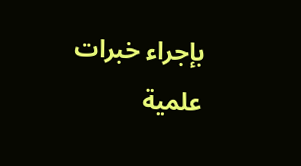بإجراء خبرات علمية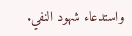واستدعاء شهود النفي.